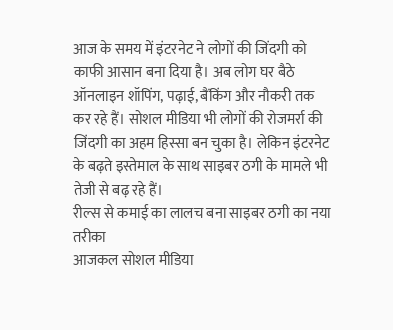आज के समय में इंटरनेट ने लोगों की जिंदगी को काफी आसान बना दिया है। अब लोग घर बैठे ऑनलाइन शॉपिंग, पढ़ाई, बैंकिंग और नौकरी तक कर रहे हैं। सोशल मीडिया भी लोगों की रोजमर्रा की जिंदगी का अहम हिस्सा बन चुका है। लेकिन इंटरनेट के बढ़ते इस्तेमाल के साथ साइबर ठगी के मामले भी तेजी से बढ़ रहे हैं।
रील्स से कमाई का लालच बना साइबर ठगी का नया तरीका
आजकल सोशल मीडिया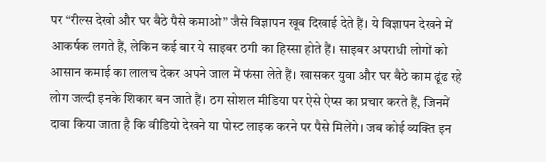पर “रील्स देखो और घर बैठे पैसे कमाओ” जैसे विज्ञापन खूब दिखाई देते हैं। ये विज्ञापन देखने में आकर्षक लगते हैं, लेकिन कई बार ये साइबर ठगी का हिस्सा होते हैं। साइबर अपराधी लोगों को आसान कमाई का लालच देकर अपने जाल में फंसा लेते हैं। खासकर युवा और घर बैठे काम ढूंढ रहे लोग जल्दी इनके शिकार बन जाते हैं। ठग सोशल मीडिया पर ऐसे ऐप्स का प्रचार करते हैं, जिनमें दावा किया जाता है कि वीडियो देखने या पोस्ट लाइक करने पर पैसे मिलेंगे। जब कोई व्यक्ति इन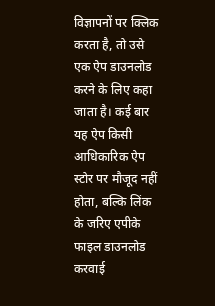विज्ञापनों पर क्लिक करता है, तो उसे एक ऐप डाउनलोड करने के लिए कहा जाता है। कई बार यह ऐप किसी आधिकारिक ऐप स्टोर पर मौजूद नहीं होता, बल्कि लिंक के जरिए एपीके फाइल डाउनलोड करवाई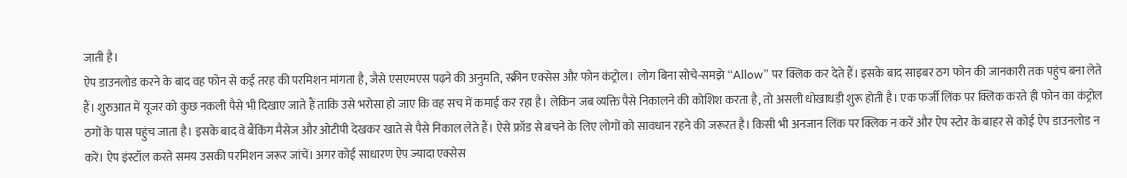जाती है।
ऐप डाउनलोड करने के बाद वह फोन से कई तरह की परमिशन मांगता है, जैसे एसएमएस पढ़ने की अनुमति, स्क्रीन एक्सेस और फोन कंट्रोल। लोग बिना सोचे-समझे “Allow” पर क्लिक कर देते हैं। इसके बाद साइबर ठग फोन की जानकारी तक पहुंच बना लेते हैं। शुरुआत में यूजर को कुछ नकली पैसे भी दिखाए जाते हैं ताकि उसे भरोसा हो जाए कि वह सच में कमाई कर रहा है। लेकिन जब व्यक्ति पैसे निकालने की कोशिश करता है, तो असली धोखाधड़ी शुरू होती है। एक फर्जी लिंक पर क्लिक करते ही फोन का कंट्रोल ठगों के पास पहुंच जाता है। इसके बाद वे बैंकिंग मैसेज और ओटीपी देखकर खाते से पैसे निकाल लेते हैं। ऐसे फ्रॉड से बचने के लिए लोगों को सावधान रहने की जरूरत है। किसी भी अनजान लिंक पर क्लिक न करें और ऐप स्टोर के बाहर से कोई ऐप डाउनलोड न करें। ऐप इंस्टॉल करते समय उसकी परमिशन जरूर जांचें। अगर कोई साधारण ऐप ज्यादा एक्सेस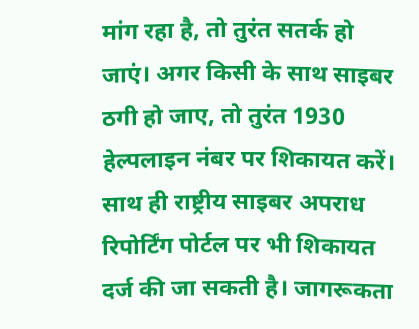मांग रहा है, तो तुरंत सतर्क हो जाएं। अगर किसी के साथ साइबर ठगी हो जाए, तो तुरंत 1930 हेल्पलाइन नंबर पर शिकायत करें। साथ ही राष्ट्रीय साइबर अपराध रिपोर्टिंग पोर्टल पर भी शिकायत दर्ज की जा सकती है। जागरूकता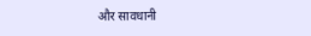और सावधानी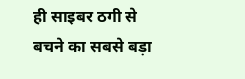ही साइबर ठगी से बचने का सबसे बड़ा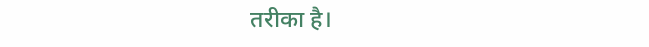तरीका है।